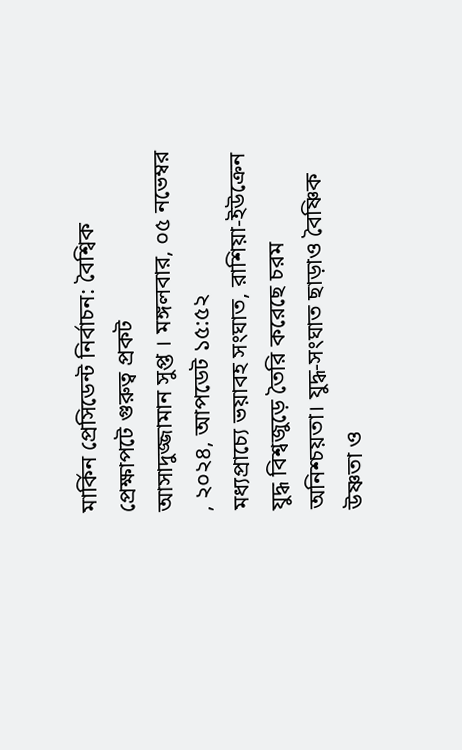মার্কিন প্রেসিডেন্ট নির্বাচন: বৈশ্বিক প্রেক্ষাপটে গুরুত্ব প্রকট
আসাদুজ্জামান সুপ্ত । মঙ্গলবার, ০৫ নভেম্বর , ২০২৪, আপডেট ১৫:৫২
মধ্যপ্রাচ্যে ভয়াবহ সংঘাত, রাশিয়া-ইউক্রেন যুদ্ধ বিশ্বজুড়ে তৈরি করেছে চরম অনিশ্চয়তা। যুদ্ধ-সংঘাত ছাড়াও বৈষ্ণিক উষ্ণতা ও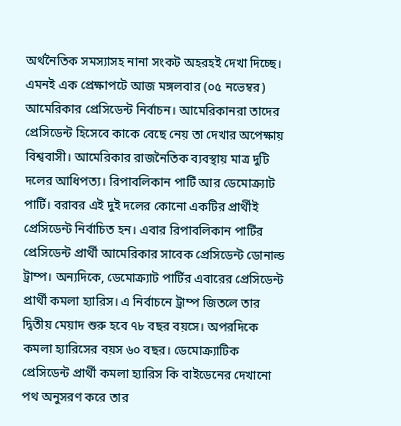অর্থনৈতিক সমস্যাসহ নানা সংকট অহরহই দেখা দিচ্ছে। এমনই এক প্রেক্ষাপটে আজ মঙ্গলবার (০৫ নভেম্বর) আমেরিকার প্রেসিডেন্ট নির্বাচন। আমেরিকানরা তাদের প্রেসিডেন্ট হিসেবে কাকে বেছে নেয় তা দেখার অপেক্ষায় বিশ্ববাসী। আমেরিকার রাজনৈতিক ব্যবস্থায় মাত্র দুটি দলের আধিপত্য। রিপাবলিকান পার্টি আর ডেমোক্র্যাট পার্টি। বরাবর এই দুই দলের কোনো একটির প্রার্থীই প্রেসিডেন্ট নির্বাচিত হন। এবার রিপাবলিকান পার্টির প্রেসিডেন্ট প্রার্থী আমেরিকার সাবেক প্রেসিডেন্ট ডোনাল্ড ট্রাম্প। অন্যদিকে, ডেমোক্র্যাট পার্টির এবারের প্রেসিডেন্ট প্রার্থী কমলা হ্যারিস। এ নির্বাচনে ট্রাম্প জিতলে তার দ্বিতীয় মেয়াদ শুরু হবে ৭৮ বছর বয়সে। অপরদিকে কমলা হ্যারিসের বয়স ৬০ বছর। ডেমোক্র্যাটিক প্রেসিডেন্ট প্রার্থী কমলা হ্যারিস কি বাইডেনের দেখানো পথ অনুসরণ করে তার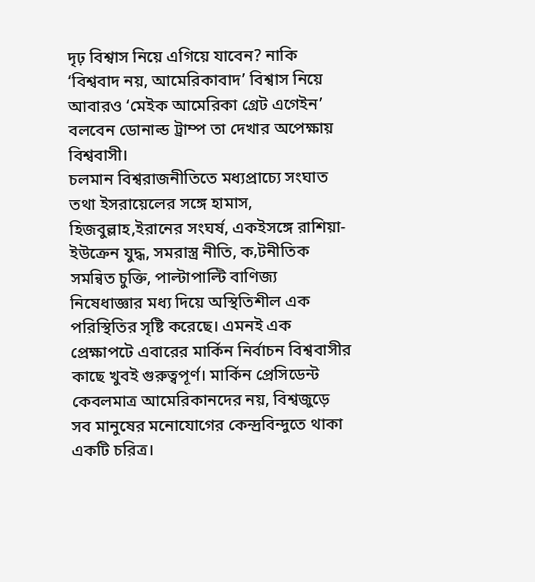দৃঢ় বিশ্বাস নিয়ে এগিয়ে যাবেন? নাকি ‘বিশ্ববাদ নয়, আমেরিকাবাদ’ বিশ্বাস নিয়ে আবারও ‘মেইক আমেরিকা গ্রেট এগেইন’ বলবেন ডোনাল্ড ট্রাম্প তা দেখার অপেক্ষায় বিশ্ববাসী।
চলমান বিশ্বরাজনীতিতে মধ্যপ্রাচ্যে সংঘাত তথা ইসরায়েলের সঙ্গে হামাস, হিজবুল্লাহ,ইরানের সংঘর্ষ, একইসঙ্গে রাশিয়া-ইউক্রেন যুদ্ধ, সমরাস্ত্র নীতি, ক‚টনীতিক সমন্বিত চুক্তি, পাল্টাপাল্টি বাণিজ্য নিষেধাজ্ঞার মধ্য দিয়ে অস্থিতিশীল এক পরিস্থিতির সৃষ্টি করেছে। এমনই এক প্রেক্ষাপটে এবারের মার্কিন নির্বাচন বিশ্ববাসীর কাছে খুবই গুরুত্বপূর্ণ। মার্কিন প্রেসিডেন্ট কেবলমাত্র আমেরিকানদের নয়, বিশ্বজুড়ে সব মানুষের মনোযোগের কেন্দ্রবিন্দুতে থাকা একটি চরিত্র।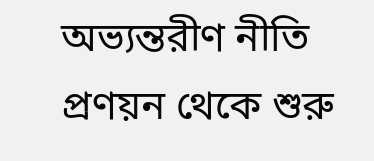অভ্যন্তরীণ নীতি প্রণয়ন থেকে শুরু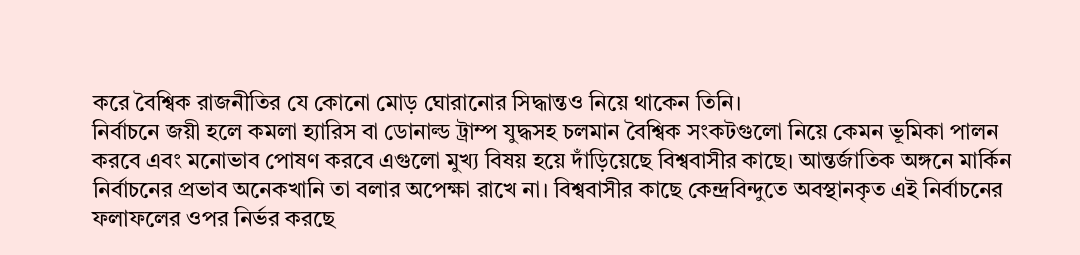করে বৈশ্বিক রাজনীতির যে কোনো মোড় ঘোরানোর সিদ্ধান্তও নিয়ে থাকেন তিনি।
নির্বাচনে জয়ী হলে কমলা হ্যারিস বা ডোনাল্ড ট্রাম্প যুদ্ধসহ চলমান বৈশ্বিক সংকটগুলো নিয়ে কেমন ভূমিকা পালন করবে এবং মনোভাব পোষণ করবে এগুলো মুখ্য বিষয় হয়ে দাঁড়িয়েছে বিশ্ববাসীর কাছে। আন্তর্জাতিক অঙ্গনে মার্কিন নির্বাচনের প্রভাব অনেকখানি তা বলার অপেক্ষা রাখে না। বিশ্ববাসীর কাছে কেন্দ্রবিন্দুতে অবস্থানকৃত এই নির্বাচনের ফলাফলের ওপর নির্ভর করছে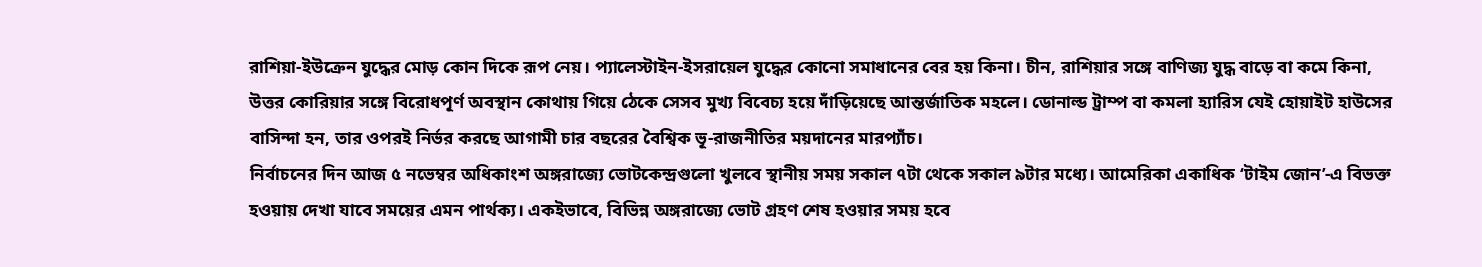রাশিয়া-ইউক্রেন যুদ্ধের মোড় কোন দিকে রূপ নেয়। প্যালেস্টাইন-ইসরায়েল যুদ্ধের কোনো সমাধানের বের হয় কিনা। চীন, রাশিয়ার সঙ্গে বাণিজ্য যুদ্ধ বাড়ে বা কমে কিনা, উত্তর কোরিয়ার সঙ্গে বিরোধপূর্ণ অবস্থান কোথায় গিয়ে ঠেকে সেসব মুখ্য বিবেচ্য হয়ে দাঁড়িয়েছে আন্তর্জাতিক মহলে। ডোনাল্ড ট্রাম্প বা কমলা হ্যারিস যেই হোয়াইট হাউসের বাসিন্দা হন, তার ওপরই নির্ভর করছে আগামী চার বছরের বৈশ্বিক ভূ-রাজনীতির ময়দানের মারপ্যাঁচ।
নির্বাচনের দিন আজ ৫ নভেম্বর অধিকাংশ অঙ্গরাজ্যে ভোটকেন্দ্রগুলো খুলবে স্থানীয় সময় সকাল ৭টা থেকে সকাল ৯টার মধ্যে। আমেরিকা একাধিক ‘টাইম জোন’-এ বিভক্ত হওয়ায় দেখা যাবে সময়ের এমন পার্থক্য। একইভাবে, বিভিন্ন অঙ্গরাজ্যে ভোট গ্রহণ শেষ হওয়ার সময় হবে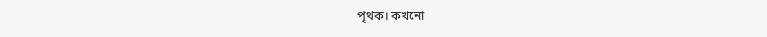পৃথক। কখনো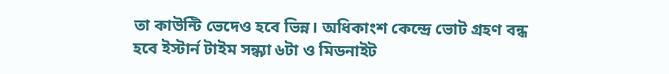তা কাউন্টি ভেদেও হবে ভিন্ন। অধিকাংশ কেন্দ্রে ভোট গ্রহণ বন্ধ হবে ইস্টার্ন টাইম সন্ধ্যা ৬টা ও মিডনাইট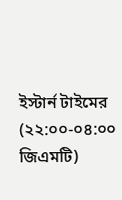ইস্টার্ন টাইমের (২২:০০-০৪:০০ জিএমটি)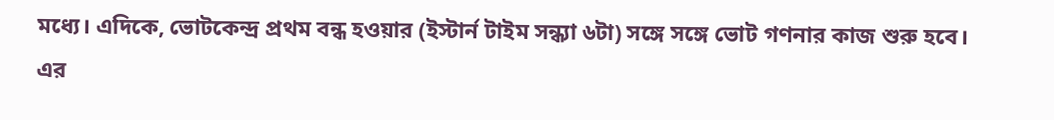মধ্যে। এদিকে, ভোটকেন্দ্র প্রথম বন্ধ হওয়ার (ইস্টার্ন টাইম সন্ধ্যা ৬টা) সঙ্গে সঙ্গে ভোট গণনার কাজ শুরু হবে। এর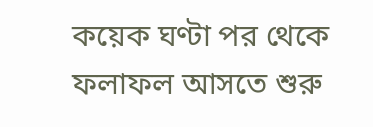কয়েক ঘণ্টা পর থেকে ফলাফল আসতে শুরু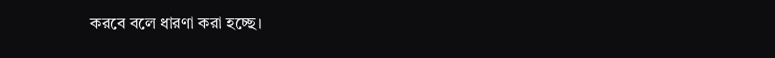করবে বলে ধারণা করা হচ্ছে।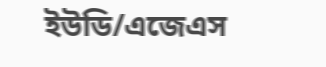ইউডি/এজেএস